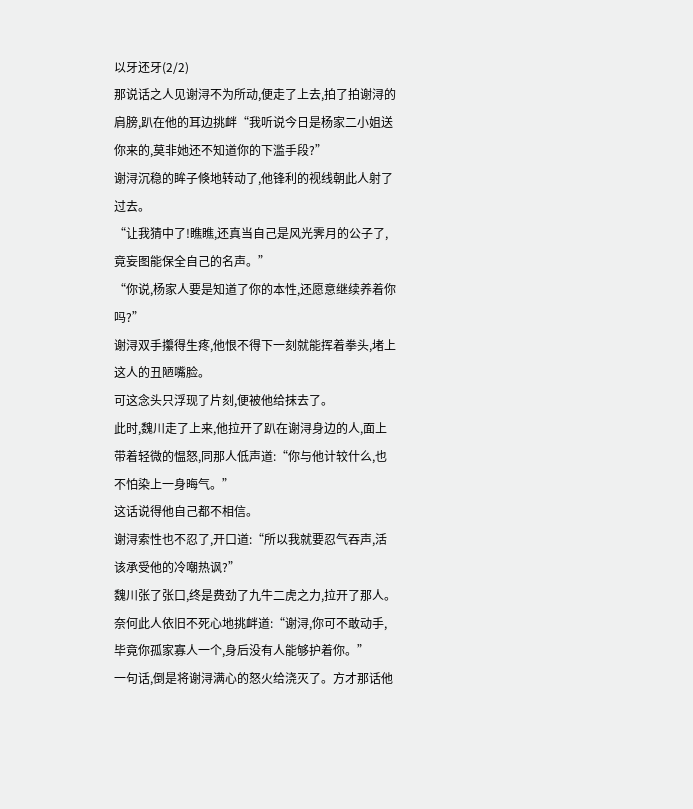以牙还牙(2/2)
那说话之人见谢浔不为所动,便走了上去,拍了拍谢浔的肩膀,趴在他的耳边挑衅“我听说今日是杨家二小姐送你来的,莫非她还不知道你的下滥手段?”
谢浔沉稳的眸子倏地转动了,他锋利的视线朝此人射了过去。
“让我猜中了!瞧瞧,还真当自己是风光霁月的公子了,竟妄图能保全自己的名声。”
“你说,杨家人要是知道了你的本性,还愿意继续养着你吗?”
谢浔双手攥得生疼,他恨不得下一刻就能挥着拳头,堵上这人的丑陋嘴脸。
可这念头只浮现了片刻,便被他给抹去了。
此时,魏川走了上来,他拉开了趴在谢浔身边的人,面上带着轻微的愠怒,同那人低声道:“你与他计较什么,也不怕染上一身晦气。”
这话说得他自己都不相信。
谢浔索性也不忍了,开口道:“所以我就要忍气吞声,活该承受他的冷嘲热讽?”
魏川张了张口,终是费劲了九牛二虎之力,拉开了那人。
奈何此人依旧不死心地挑衅道:“谢浔,你可不敢动手,毕竟你孤家寡人一个,身后没有人能够护着你。”
一句话,倒是将谢浔满心的怒火给浇灭了。方才那话他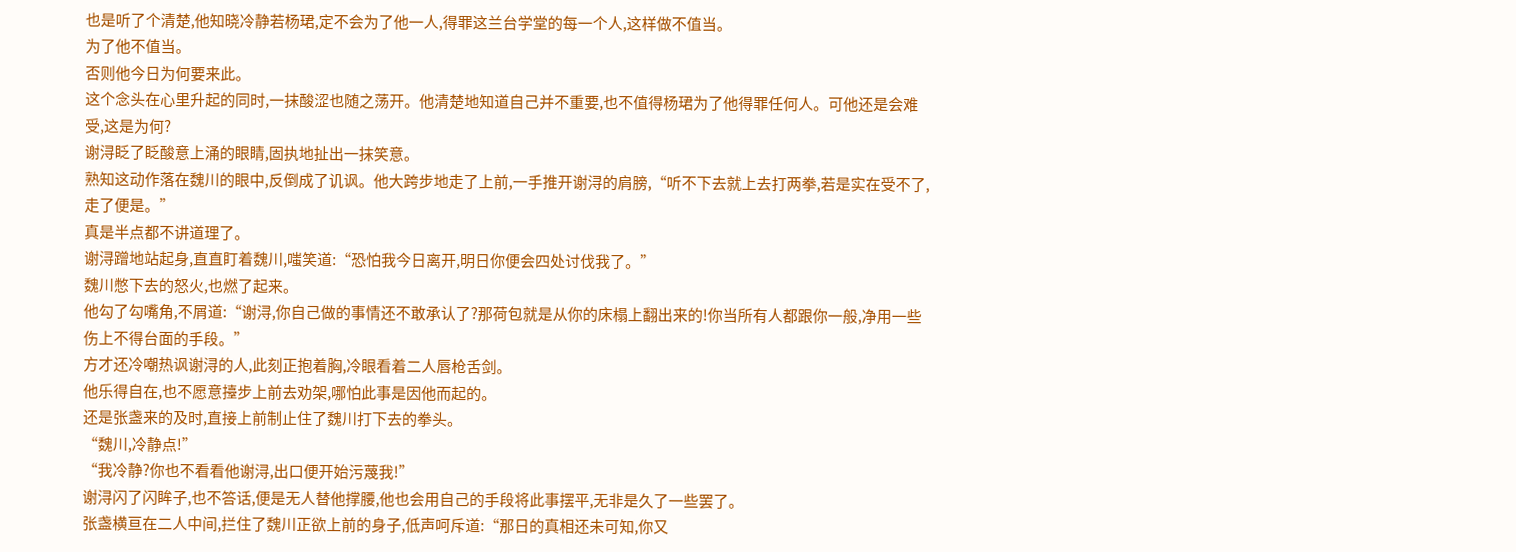也是听了个清楚,他知晓冷静若杨珺,定不会为了他一人,得罪这兰台学堂的每一个人,这样做不值当。
为了他不值当。
否则他今日为何要来此。
这个念头在心里升起的同时,一抹酸涩也随之荡开。他清楚地知道自己并不重要,也不值得杨珺为了他得罪任何人。可他还是会难受,这是为何?
谢浔眨了眨酸意上涌的眼睛,固执地扯出一抹笑意。
熟知这动作落在魏川的眼中,反倒成了讥讽。他大跨步地走了上前,一手推开谢浔的肩膀,“听不下去就上去打两拳,若是实在受不了,走了便是。”
真是半点都不讲道理了。
谢浔蹭地站起身,直直盯着魏川,嗤笑道:“恐怕我今日离开,明日你便会四处讨伐我了。”
魏川憋下去的怒火,也燃了起来。
他勾了勾嘴角,不屑道:“谢浔,你自己做的事情还不敢承认了?那荷包就是从你的床榻上翻出来的!你当所有人都跟你一般,净用一些伤上不得台面的手段。”
方才还冷嘲热讽谢浔的人,此刻正抱着胸,冷眼看着二人唇枪舌剑。
他乐得自在,也不愿意擡步上前去劝架,哪怕此事是因他而起的。
还是张盏来的及时,直接上前制止住了魏川打下去的拳头。
“魏川,冷静点!”
“我冷静?你也不看看他谢浔,出口便开始污蔑我!”
谢浔闪了闪眸子,也不答话,便是无人替他撑腰,他也会用自己的手段将此事摆平,无非是久了一些罢了。
张盏横亘在二人中间,拦住了魏川正欲上前的身子,低声呵斥道:“那日的真相还未可知,你又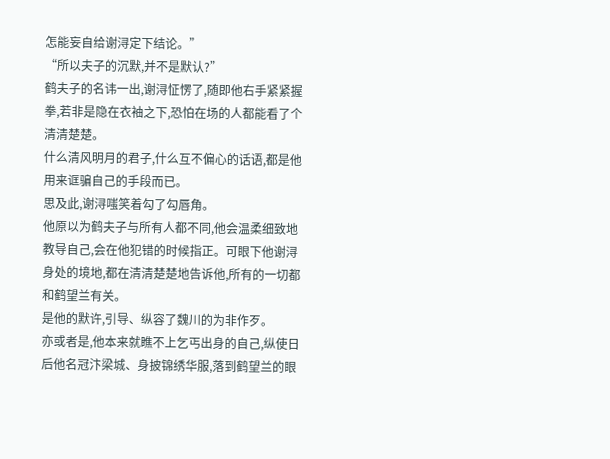怎能妄自给谢浔定下结论。”
“所以夫子的沉默,并不是默认?”
鹤夫子的名讳一出,谢浔怔愣了,随即他右手紧紧握拳,若非是隐在衣袖之下,恐怕在场的人都能看了个清清楚楚。
什么清风明月的君子,什么互不偏心的话语,都是他用来诓骗自己的手段而已。
思及此,谢浔嗤笑着勾了勾唇角。
他原以为鹤夫子与所有人都不同,他会温柔细致地教导自己,会在他犯错的时候指正。可眼下他谢浔身处的境地,都在清清楚楚地告诉他,所有的一切都和鹤望兰有关。
是他的默许,引导、纵容了魏川的为非作歹。
亦或者是,他本来就瞧不上乞丐出身的自己,纵使日后他名冠汴梁城、身披锦绣华服,落到鹤望兰的眼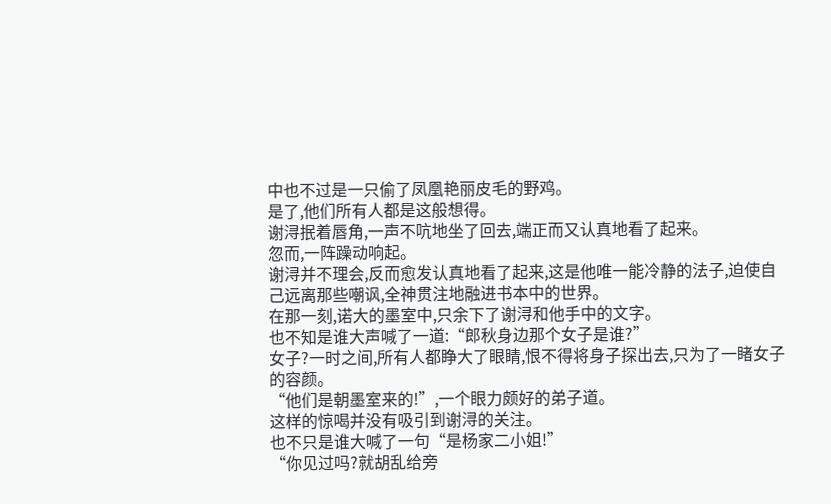中也不过是一只偷了凤凰艳丽皮毛的野鸡。
是了,他们所有人都是这般想得。
谢浔抿着唇角,一声不吭地坐了回去,端正而又认真地看了起来。
忽而,一阵躁动响起。
谢浔并不理会,反而愈发认真地看了起来,这是他唯一能冷静的法子,迫使自己远离那些嘲讽,全神贯注地融进书本中的世界。
在那一刻,诺大的墨室中,只余下了谢浔和他手中的文字。
也不知是谁大声喊了一道:“郎秋身边那个女子是谁?”
女子?一时之间,所有人都睁大了眼睛,恨不得将身子探出去,只为了一睹女子的容颜。
“他们是朝墨室来的!”,一个眼力颇好的弟子道。
这样的惊喝并没有吸引到谢浔的关注。
也不只是谁大喊了一句“是杨家二小姐!”
“你见过吗?就胡乱给旁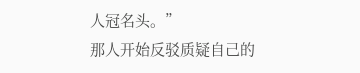人冠名头。”
那人开始反驳质疑自己的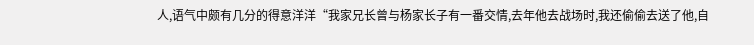人,语气中颇有几分的得意洋洋“我家兄长曾与杨家长子有一番交情,去年他去战场时,我还偷偷去送了他,自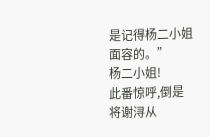是记得杨二小姐面容的。”
杨二小姐!
此番惊呼,倒是将谢浔从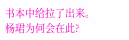书本中给拉了出来。
杨珺为何会在此?